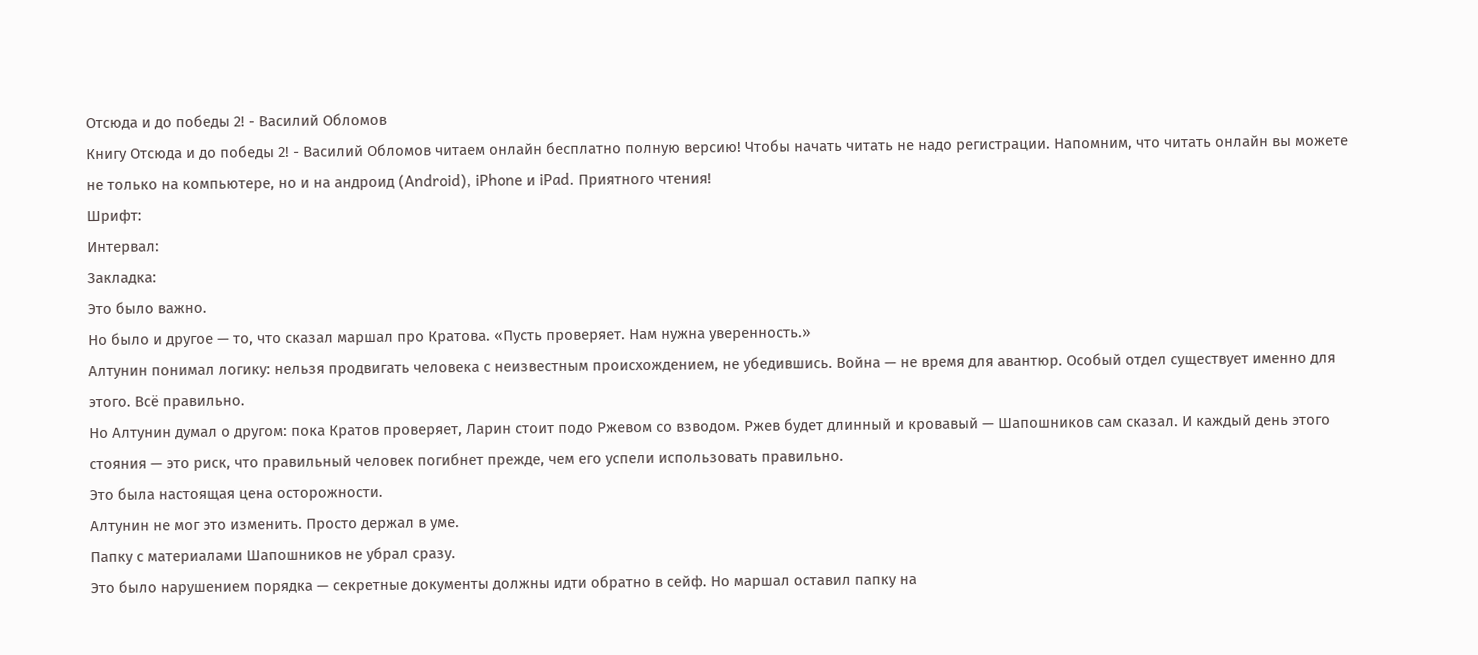Отсюда и до победы 2! - Василий Обломов
Книгу Отсюда и до победы 2! - Василий Обломов читаем онлайн бесплатно полную версию! Чтобы начать читать не надо регистрации. Напомним, что читать онлайн вы можете не только на компьютере, но и на андроид (Android), iPhone и iPad. Приятного чтения!
Шрифт:
Интервал:
Закладка:
Это было важно.
Но было и другое — то, что сказал маршал про Кратова. «Пусть проверяет. Нам нужна уверенность.»
Алтунин понимал логику: нельзя продвигать человека с неизвестным происхождением, не убедившись. Война — не время для авантюр. Особый отдел существует именно для этого. Всё правильно.
Но Алтунин думал о другом: пока Кратов проверяет, Ларин стоит подо Ржевом со взводом. Ржев будет длинный и кровавый — Шапошников сам сказал. И каждый день этого стояния — это риск, что правильный человек погибнет прежде, чем его успели использовать правильно.
Это была настоящая цена осторожности.
Алтунин не мог это изменить. Просто держал в уме.
Папку с материалами Шапошников не убрал сразу.
Это было нарушением порядка — секретные документы должны идти обратно в сейф. Но маршал оставил папку на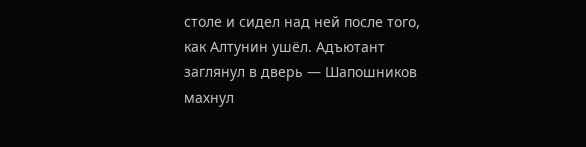столе и сидел над ней после того, как Алтунин ушёл. Адъютант заглянул в дверь — Шапошников махнул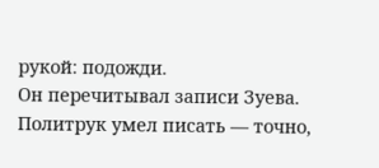рукой: подожди.
Он перечитывал записи Зуева.
Политрук умел писать — точно,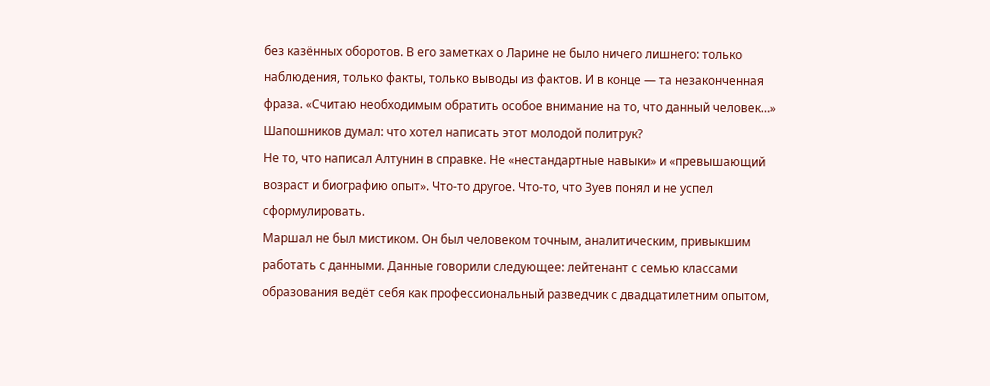без казённых оборотов. В его заметках о Ларине не было ничего лишнего: только наблюдения, только факты, только выводы из фактов. И в конце — та незаконченная фраза. «Считаю необходимым обратить особое внимание на то, что данный человек…»
Шапошников думал: что хотел написать этот молодой политрук?
Не то, что написал Алтунин в справке. Не «нестандартные навыки» и «превышающий возраст и биографию опыт». Что-то другое. Что-то, что Зуев понял и не успел сформулировать.
Маршал не был мистиком. Он был человеком точным, аналитическим, привыкшим работать с данными. Данные говорили следующее: лейтенант с семью классами образования ведёт себя как профессиональный разведчик с двадцатилетним опытом,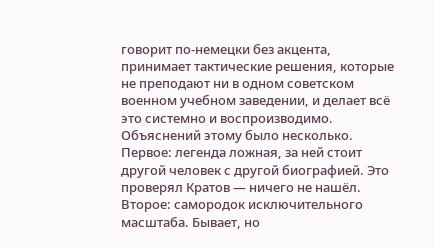говорит по-немецки без акцента, принимает тактические решения, которые не преподают ни в одном советском военном учебном заведении, и делает всё это системно и воспроизводимо.
Объяснений этому было несколько.
Первое: легенда ложная, за ней стоит другой человек с другой биографией. Это проверял Кратов — ничего не нашёл.
Второе: самородок исключительного масштаба. Бывает, но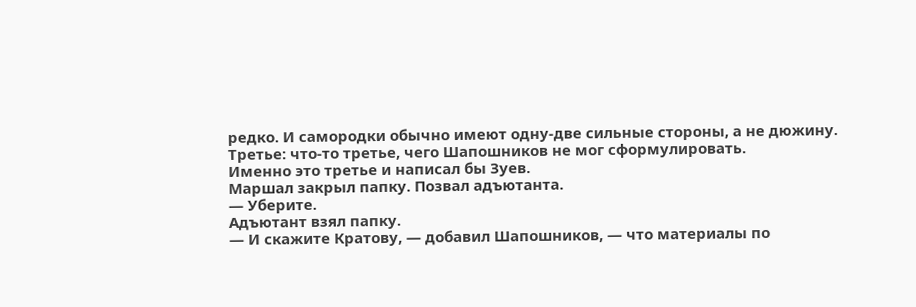редко. И самородки обычно имеют одну-две сильные стороны, а не дюжину.
Третье: что-то третье, чего Шапошников не мог сформулировать.
Именно это третье и написал бы Зуев.
Маршал закрыл папку. Позвал адъютанта.
— Уберите.
Адъютант взял папку.
— И скажите Кратову, — добавил Шапошников, — что материалы по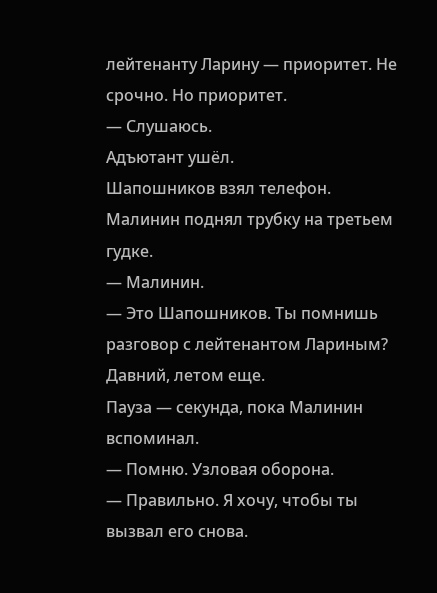лейтенанту Ларину — приоритет. Не срочно. Но приоритет.
— Слушаюсь.
Адъютант ушёл.
Шапошников взял телефон.
Малинин поднял трубку на третьем гудке.
— Малинин.
— Это Шапошников. Ты помнишь разговор с лейтенантом Лариным? Давний, летом еще.
Пауза — секунда, пока Малинин вспоминал.
— Помню. Узловая оборона.
— Правильно. Я хочу, чтобы ты вызвал его снова.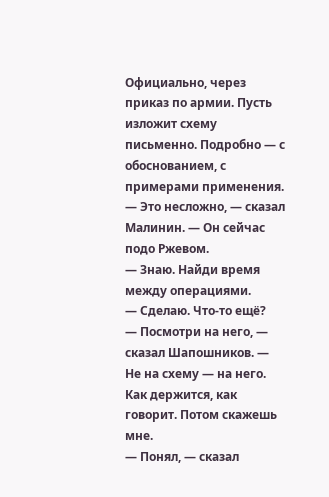Официально, через приказ по армии. Пусть изложит схему письменно. Подробно — с обоснованием, с примерами применения.
— Это несложно, — сказал Малинин. — Он сейчас подо Ржевом.
— Знаю. Найди время между операциями.
— Сделаю. Что-то ещё?
— Посмотри на него, — сказал Шапошников. — Не на схему — на него. Как держится, как говорит. Потом скажешь мне.
— Понял, — сказал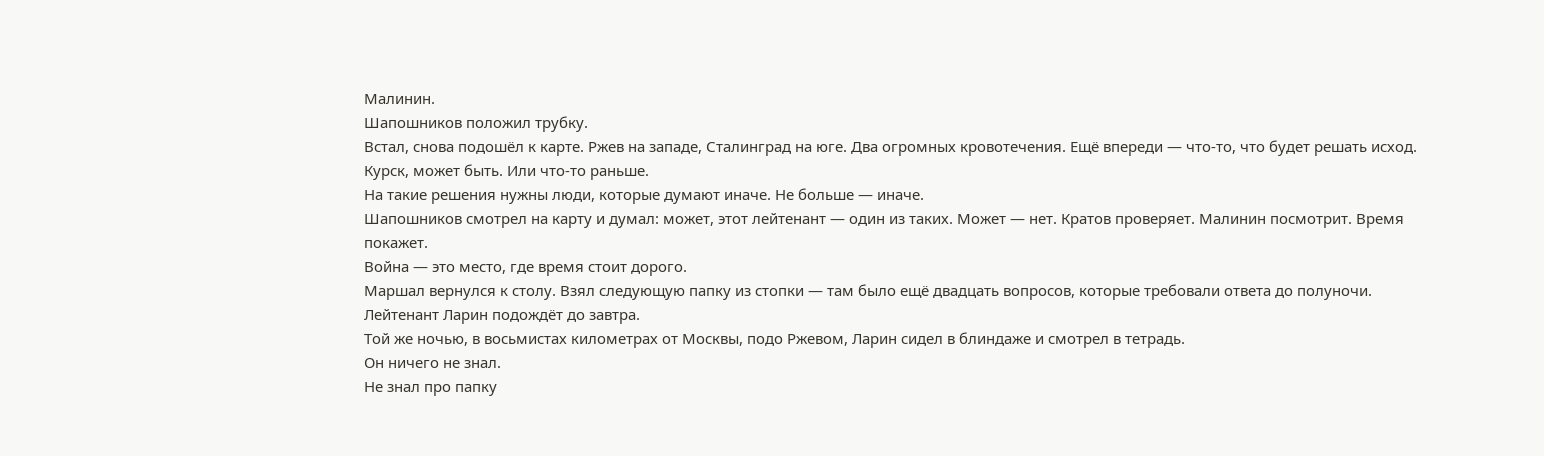Малинин.
Шапошников положил трубку.
Встал, снова подошёл к карте. Ржев на западе, Сталинград на юге. Два огромных кровотечения. Ещё впереди — что-то, что будет решать исход. Курск, может быть. Или что-то раньше.
На такие решения нужны люди, которые думают иначе. Не больше — иначе.
Шапошников смотрел на карту и думал: может, этот лейтенант — один из таких. Может — нет. Кратов проверяет. Малинин посмотрит. Время покажет.
Война — это место, где время стоит дорого.
Маршал вернулся к столу. Взял следующую папку из стопки — там было ещё двадцать вопросов, которые требовали ответа до полуночи.
Лейтенант Ларин подождёт до завтра.
Той же ночью, в восьмистах километрах от Москвы, подо Ржевом, Ларин сидел в блиндаже и смотрел в тетрадь.
Он ничего не знал.
Не знал про папку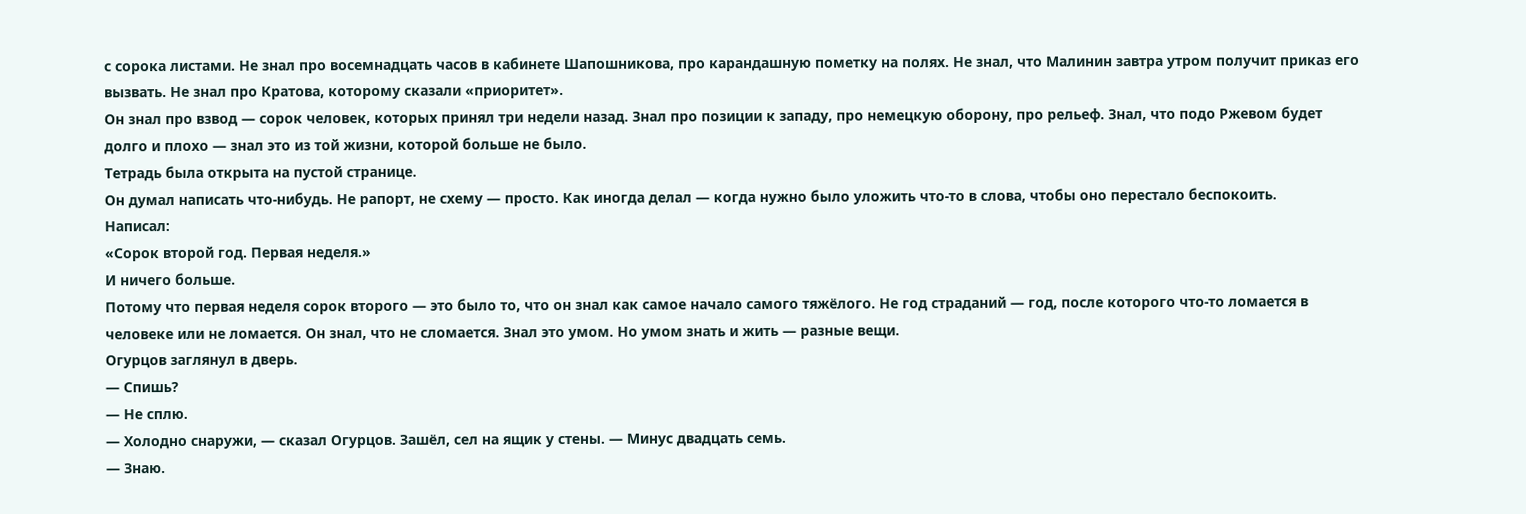с сорока листами. Не знал про восемнадцать часов в кабинете Шапошникова, про карандашную пометку на полях. Не знал, что Малинин завтра утром получит приказ его вызвать. Не знал про Кратова, которому сказали «приоритет».
Он знал про взвод — сорок человек, которых принял три недели назад. Знал про позиции к западу, про немецкую оборону, про рельеф. Знал, что подо Ржевом будет долго и плохо — знал это из той жизни, которой больше не было.
Тетрадь была открыта на пустой странице.
Он думал написать что-нибудь. Не рапорт, не схему — просто. Как иногда делал — когда нужно было уложить что-то в слова, чтобы оно перестало беспокоить.
Написал:
«Сорок второй год. Первая неделя.»
И ничего больше.
Потому что первая неделя сорок второго — это было то, что он знал как самое начало самого тяжёлого. Не год страданий — год, после которого что-то ломается в человеке или не ломается. Он знал, что не сломается. Знал это умом. Но умом знать и жить — разные вещи.
Огурцов заглянул в дверь.
— Спишь?
— Не сплю.
— Холодно снаружи, — сказал Огурцов. Зашёл, сел на ящик у стены. — Минус двадцать семь.
— Знаю.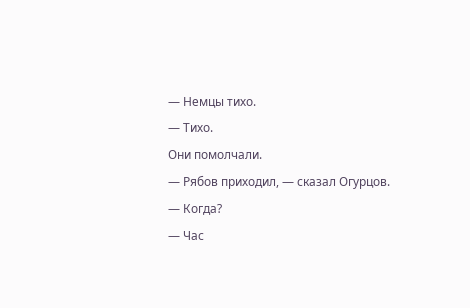— Немцы тихо.
— Тихо.
Они помолчали.
— Рябов приходил, — сказал Огурцов.
— Когда?
— Час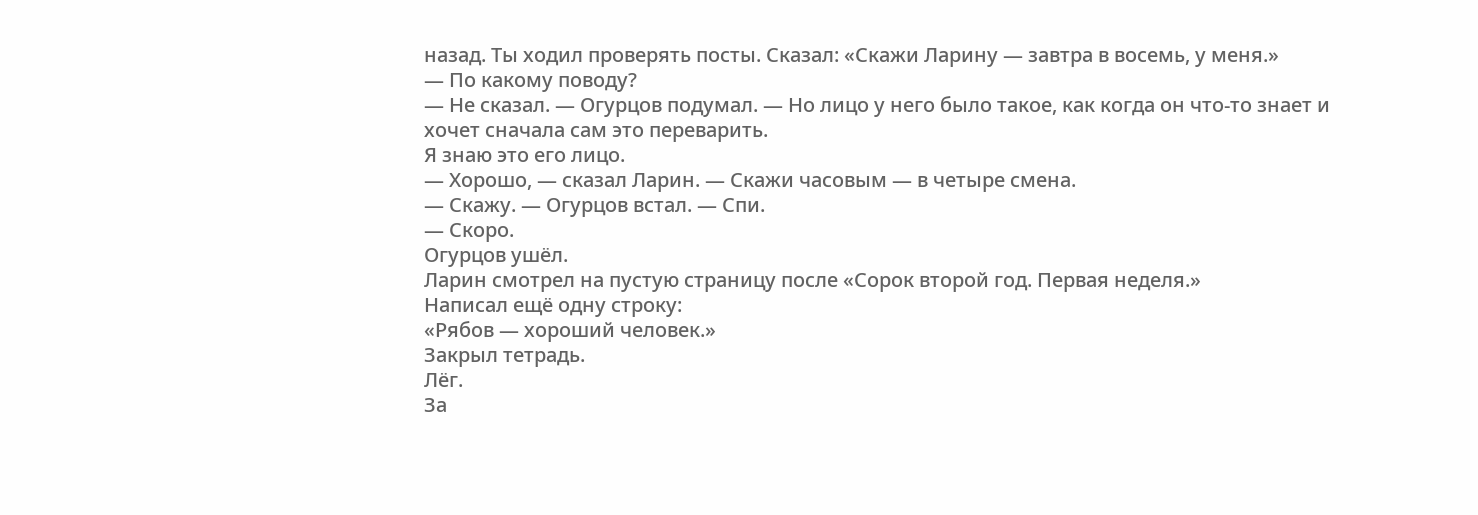назад. Ты ходил проверять посты. Сказал: «Скажи Ларину — завтра в восемь, у меня.»
— По какому поводу?
— Не сказал. — Огурцов подумал. — Но лицо у него было такое, как когда он что-то знает и хочет сначала сам это переварить.
Я знаю это его лицо.
— Хорошо, — сказал Ларин. — Скажи часовым — в четыре смена.
— Скажу. — Огурцов встал. — Спи.
— Скоро.
Огурцов ушёл.
Ларин смотрел на пустую страницу после «Сорок второй год. Первая неделя.»
Написал ещё одну строку:
«Рябов — хороший человек.»
Закрыл тетрадь.
Лёг.
За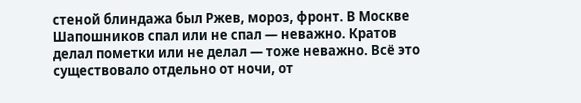стеной блиндажа был Ржев, мороз, фронт. В Москве Шапошников спал или не спал — неважно. Кратов делал пометки или не делал — тоже неважно. Всё это существовало отдельно от ночи, от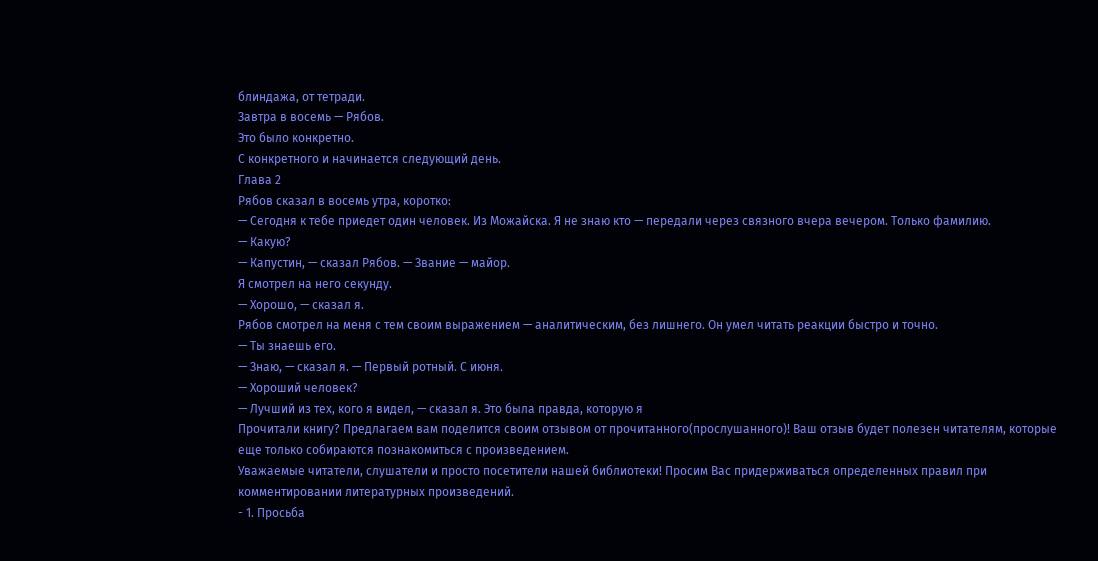блиндажа, от тетради.
Завтра в восемь — Рябов.
Это было конкретно.
С конкретного и начинается следующий день.
Глава 2
Рябов сказал в восемь утра, коротко:
— Сегодня к тебе приедет один человек. Из Можайска. Я не знаю кто — передали через связного вчера вечером. Только фамилию.
— Какую?
— Капустин, — сказал Рябов. — Звание — майор.
Я смотрел на него секунду.
— Хорошо, — сказал я.
Рябов смотрел на меня с тем своим выражением — аналитическим, без лишнего. Он умел читать реакции быстро и точно.
— Ты знаешь его.
— Знаю, — сказал я. — Первый ротный. С июня.
— Хороший человек?
— Лучший из тех, кого я видел, — сказал я. Это была правда, которую я
Прочитали книгу? Предлагаем вам поделится своим отзывом от прочитанного(прослушанного)! Ваш отзыв будет полезен читателям, которые еще только собираются познакомиться с произведением.
Уважаемые читатели, слушатели и просто посетители нашей библиотеки! Просим Вас придерживаться определенных правил при комментировании литературных произведений.
- 1. Просьба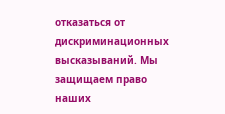отказаться от дискриминационных высказываний. Мы защищаем право наших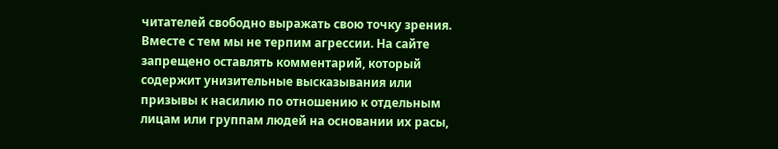читателей свободно выражать свою точку зрения. Вместе с тем мы не терпим агрессии. На сайте запрещено оставлять комментарий, который содержит унизительные высказывания или призывы к насилию по отношению к отдельным лицам или группам людей на основании их расы,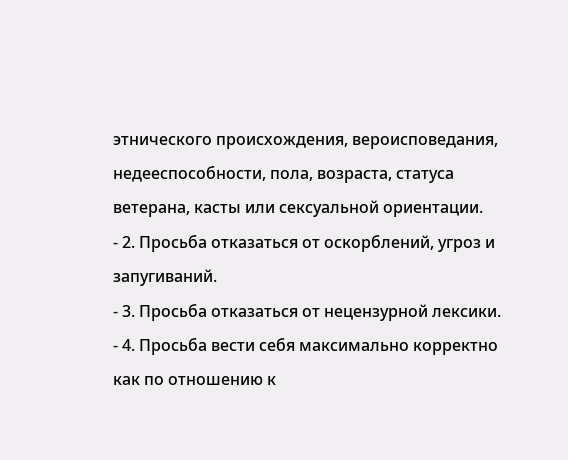этнического происхождения, вероисповедания, недееспособности, пола, возраста, статуса ветерана, касты или сексуальной ориентации.
- 2. Просьба отказаться от оскорблений, угроз и запугиваний.
- 3. Просьба отказаться от нецензурной лексики.
- 4. Просьба вести себя максимально корректно как по отношению к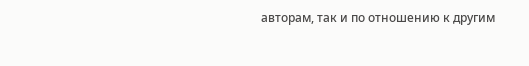авторам, так и по отношению к другим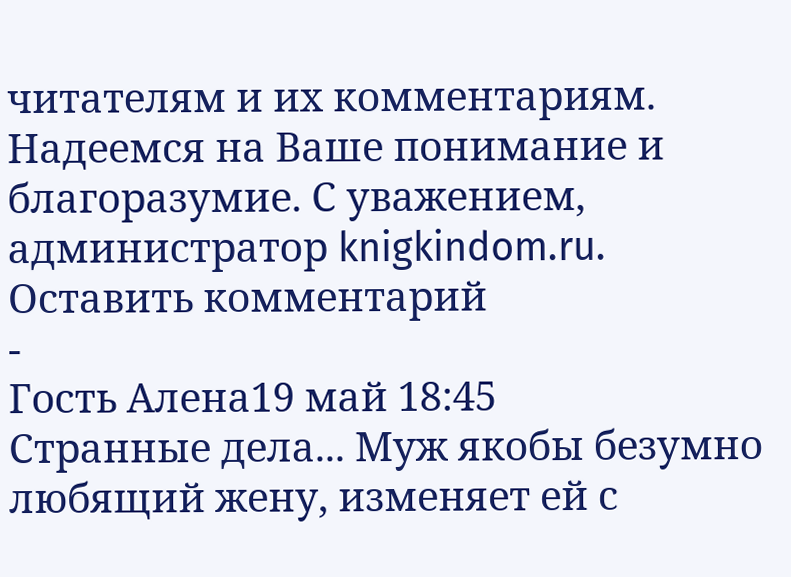читателям и их комментариям.
Надеемся на Ваше понимание и благоразумие. С уважением, администратор knigkindom.ru.
Оставить комментарий
-
Гость Алена19 май 18:45
Странные дела... Муж якобы безумно любящий жену, изменяет ей с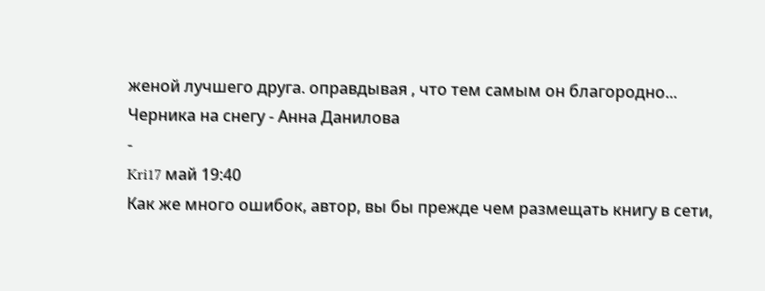женой лучшего друга. оправдывая , что тем самым он благородно...
Черника на снегу - Анна Данилова
-
Kri17 май 19:40
Как же много ошибок, автор, вы бы прежде чем размещать книгу в сети,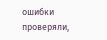ошибки проверяли,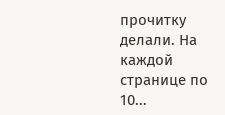прочитку делали. На каждой странице по 10...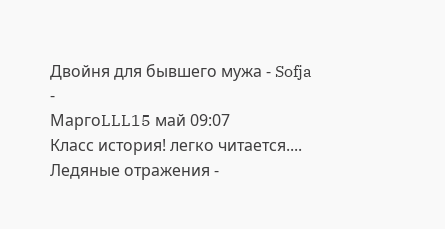Двойня для бывшего мужа - Sofja
-
МаргоLLL15 май 09:07
Класс история! легко читается....
Ледяные отражения -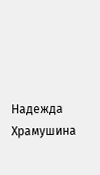Надежда Храмушина